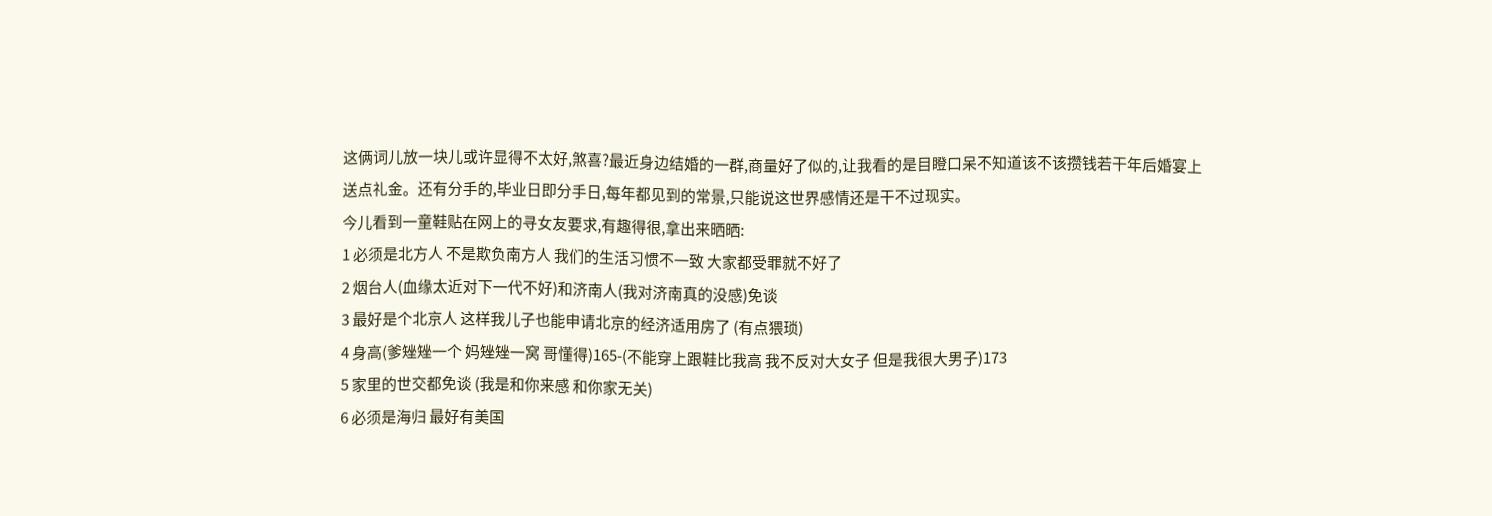这俩词儿放一块儿或许显得不太好,煞喜?最近身边结婚的一群,商量好了似的,让我看的是目瞪口呆不知道该不该攒钱若干年后婚宴上送点礼金。还有分手的,毕业日即分手日,每年都见到的常景,只能说这世界感情还是干不过现实。
今儿看到一童鞋贴在网上的寻女友要求,有趣得很,拿出来晒晒:
1 必须是北方人 不是欺负南方人 我们的生活习惯不一致 大家都受罪就不好了
2 烟台人(血缘太近对下一代不好)和济南人(我对济南真的没感)免谈
3 最好是个北京人 这样我儿子也能申请北京的经济适用房了 (有点猥琐)
4 身高(爹矬矬一个 妈矬矬一窝 哥懂得)165-(不能穿上跟鞋比我高 我不反对大女子 但是我很大男子)173
5 家里的世交都免谈 (我是和你来感 和你家无关)
6 必须是海归 最好有美国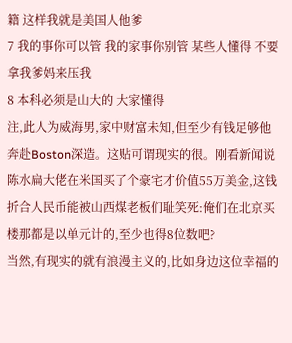籍 这样我就是美国人他爹
7 我的事你可以管 我的家事你别管 某些人懂得 不要拿我爹妈来压我
8 本科必须是山大的 大家懂得
注,此人为威海男,家中财富未知,但至少有钱足够他奔赴Boston深造。这贴可谓现实的很。刚看新闻说陈水扁大佬在米国买了个豪宅才价值55万美金,这钱折合人民币能被山西煤老板们耻笑死:俺们在北京买楼那都是以单元计的,至少也得8位数吧?
当然,有现实的就有浪漫主义的,比如身边这位幸福的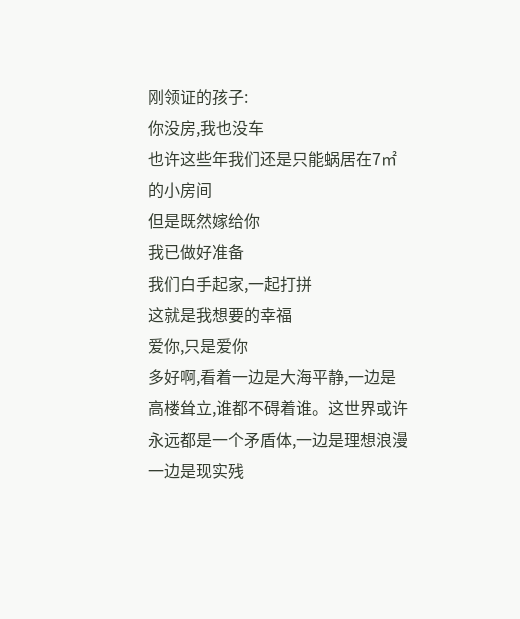刚领证的孩子:
你没房,我也没车
也许这些年我们还是只能蜗居在7㎡的小房间
但是既然嫁给你
我已做好准备
我们白手起家,一起打拼
这就是我想要的幸福
爱你,只是爱你
多好啊,看着一边是大海平静,一边是高楼耸立,谁都不碍着谁。这世界或许永远都是一个矛盾体,一边是理想浪漫一边是现实残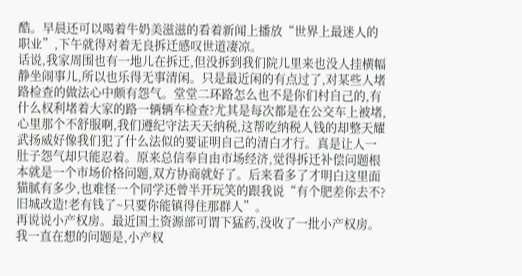酷。早晨还可以喝着牛奶美滋滋的看着新闻上播放“世界上最迷人的职业”,下午就得对着无良拆迁感叹世道凄凉。
话说,我家周围也有一地儿在拆迁,但没拆到我们院儿里来也没人挂横幅静坐闹事儿,所以也乐得无事清闲。只是最近闲的有点过了,对某些人堵路检查的做法心中颇有怨气。堂堂二环路怎么也不是你们村自己的,有什么权利堵着大家的路一辆辆车检查?尤其是每次都是在公交车上被堵,心里那个不舒服啊,我们遵纪守法天天纳税,这帮吃纳税人钱的却整天耀武扬威好像我们犯了什么法似的要证明自己的清白才行。真是让人一肚子怨气却只能忍着。原来总信奉自由市场经济,觉得拆迁补偿问题根本就是一个市场价格问题,双方协商就好了。后来看多了才明白这里面猫腻有多少,也难怪一个同学还曾半开玩笑的跟我说“有个肥差你去不?旧城改造!老有钱了~只要你能镇得住那群人”。
再说说小产权房。最近国土资源部可谓下猛药,没收了一批小产权房。我一直在想的问题是,小产权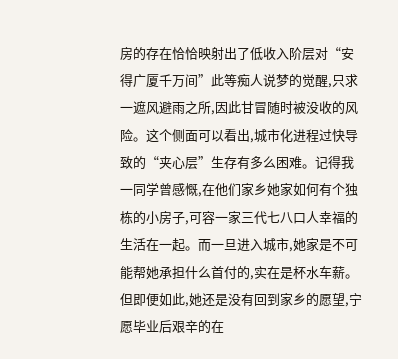房的存在恰恰映射出了低收入阶层对“安得广厦千万间”此等痴人说梦的觉醒,只求一遮风避雨之所,因此甘冒随时被没收的风险。这个侧面可以看出,城市化进程过快导致的“夹心层”生存有多么困难。记得我一同学曾感慨,在他们家乡她家如何有个独栋的小房子,可容一家三代七八口人幸福的生活在一起。而一旦进入城市,她家是不可能帮她承担什么首付的,实在是杯水车薪。但即便如此,她还是没有回到家乡的愿望,宁愿毕业后艰辛的在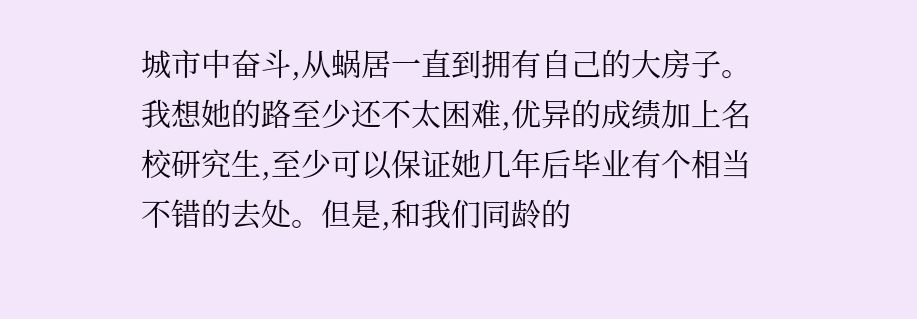城市中奋斗,从蜗居一直到拥有自己的大房子。我想她的路至少还不太困难,优异的成绩加上名校研究生,至少可以保证她几年后毕业有个相当不错的去处。但是,和我们同龄的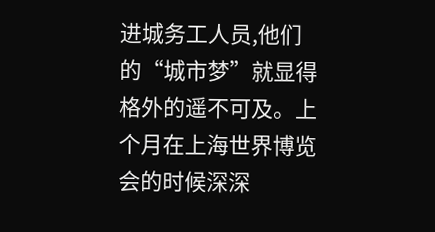进城务工人员,他们的“城市梦”就显得格外的遥不可及。上个月在上海世界博览会的时候深深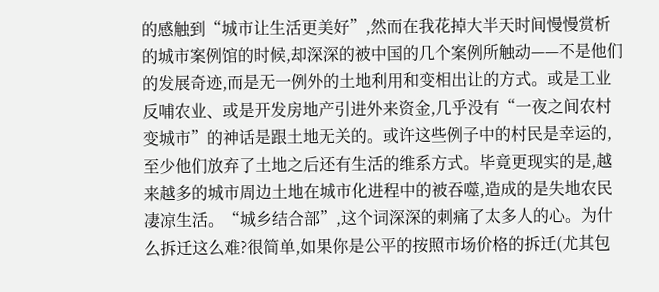的感触到“城市让生活更美好”,然而在我花掉大半天时间慢慢赏析的城市案例馆的时候,却深深的被中国的几个案例所触动——不是他们的发展奇迹,而是无一例外的土地利用和变相出让的方式。或是工业反哺农业、或是开发房地产引进外来资金,几乎没有“一夜之间农村变城市”的神话是跟土地无关的。或许这些例子中的村民是幸运的,至少他们放弃了土地之后还有生活的维系方式。毕竟更现实的是,越来越多的城市周边土地在城市化进程中的被吞噬,造成的是失地农民凄凉生活。“城乡结合部”,这个词深深的刺痛了太多人的心。为什么拆迁这么难?很简单,如果你是公平的按照市场价格的拆迁(尤其包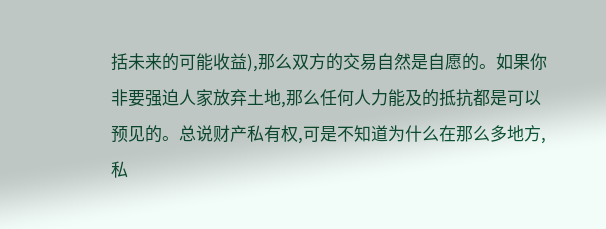括未来的可能收益),那么双方的交易自然是自愿的。如果你非要强迫人家放弃土地,那么任何人力能及的抵抗都是可以预见的。总说财产私有权,可是不知道为什么在那么多地方,私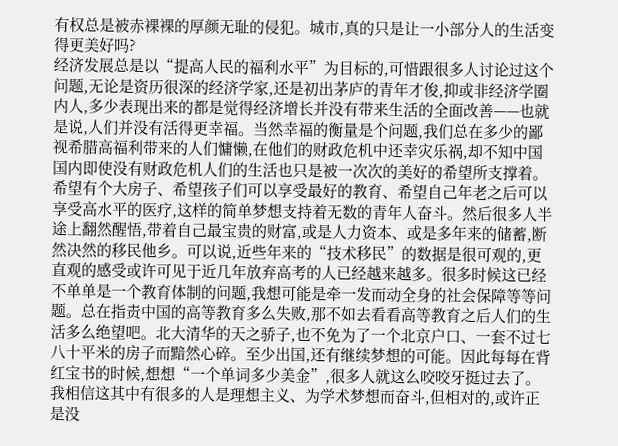有权总是被赤裸裸的厚颜无耻的侵犯。城市,真的只是让一小部分人的生活变得更美好吗?
经济发展总是以“提高人民的福利水平”为目标的,可惜跟很多人讨论过这个问题,无论是资历很深的经济学家,还是初出茅庐的青年才俊,抑或非经济学圈内人,多少表现出来的都是觉得经济增长并没有带来生活的全面改善——也就是说,人们并没有活得更幸福。当然幸福的衡量是个问题,我们总在多少的鄙视希腊高福利带来的人们慵懒,在他们的财政危机中还幸灾乐祸,却不知中国国内即使没有财政危机人们的生活也只是被一次次的美好的希望所支撑着。希望有个大房子、希望孩子们可以享受最好的教育、希望自己年老之后可以享受高水平的医疗,这样的简单梦想支持着无数的青年人奋斗。然后很多人半途上翻然醒悟,带着自己最宝贵的财富,或是人力资本、或是多年来的储蓄,断然决然的移民他乡。可以说,近些年来的“技术移民”的数据是很可观的,更直观的感受或许可见于近几年放弃高考的人已经越来越多。很多时候这已经不单单是一个教育体制的问题,我想可能是牵一发而动全身的社会保障等等问题。总在指责中国的高等教育多么失败,那不如去看看高等教育之后人们的生活多么绝望吧。北大清华的天之骄子,也不免为了一个北京户口、一套不过七八十平米的房子而黯然心碎。至少出国,还有继续梦想的可能。因此每每在背红宝书的时候,想想“一个单词多少美金”,很多人就这么咬咬牙挺过去了。我相信这其中有很多的人是理想主义、为学术梦想而奋斗,但相对的,或许正是没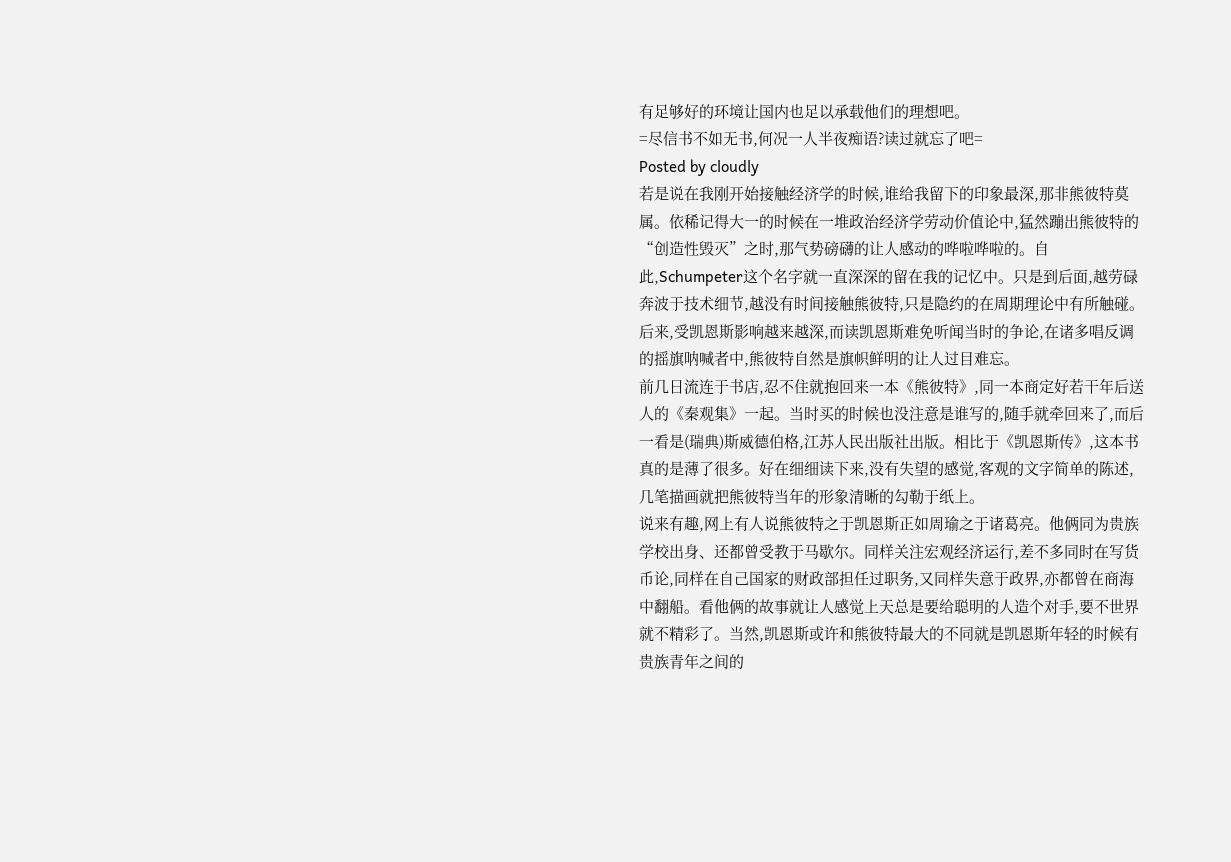有足够好的环境让国内也足以承载他们的理想吧。
=尽信书不如无书,何况一人半夜痴语?读过就忘了吧=
Posted by cloudly
若是说在我刚开始接触经济学的时候,谁给我留下的印象最深,那非熊彼特莫属。依稀记得大一的时候在一堆政治经济学劳动价值论中,猛然蹦出熊彼特的“创造性毁灭”之时,那气势磅礴的让人感动的哗啦哗啦的。自此,Schumpeter这个名字就一直深深的留在我的记忆中。只是到后面,越劳碌奔波于技术细节,越没有时间接触熊彼特,只是隐约的在周期理论中有所触碰。后来,受凯恩斯影响越来越深,而读凯恩斯难免听闻当时的争论,在诸多唱反调的摇旗呐喊者中,熊彼特自然是旗帜鲜明的让人过目难忘。
前几日流连于书店,忍不住就抱回来一本《熊彼特》,同一本商定好若干年后送人的《秦观集》一起。当时买的时候也没注意是谁写的,随手就牵回来了,而后一看是(瑞典)斯威德伯格,江苏人民出版社出版。相比于《凯恩斯传》,这本书真的是薄了很多。好在细细读下来,没有失望的感觉,客观的文字简单的陈述,几笔描画就把熊彼特当年的形象清晰的勾勒于纸上。
说来有趣,网上有人说熊彼特之于凯恩斯正如周瑜之于诸葛亮。他俩同为贵族学校出身、还都曾受教于马歇尔。同样关注宏观经济运行,差不多同时在写货币论,同样在自己国家的财政部担任过职务,又同样失意于政界,亦都曾在商海中翻船。看他俩的故事就让人感觉上天总是要给聪明的人造个对手,要不世界就不精彩了。当然,凯恩斯或许和熊彼特最大的不同就是凯恩斯年轻的时候有贵族青年之间的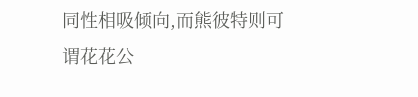同性相吸倾向,而熊彼特则可谓花花公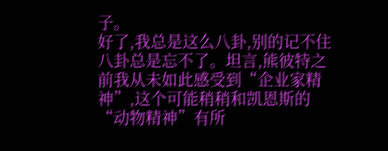子。
好了,我总是这么八卦,别的记不住八卦总是忘不了。坦言,熊彼特之前我从未如此感受到“企业家精神”,这个可能稍稍和凯恩斯的“动物精神”有所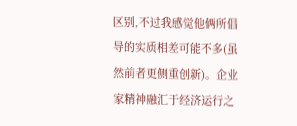区别,不过我感觉他俩所倡导的实质相差可能不多(虽然前者更侧重创新)。企业家精神融汇于经济运行之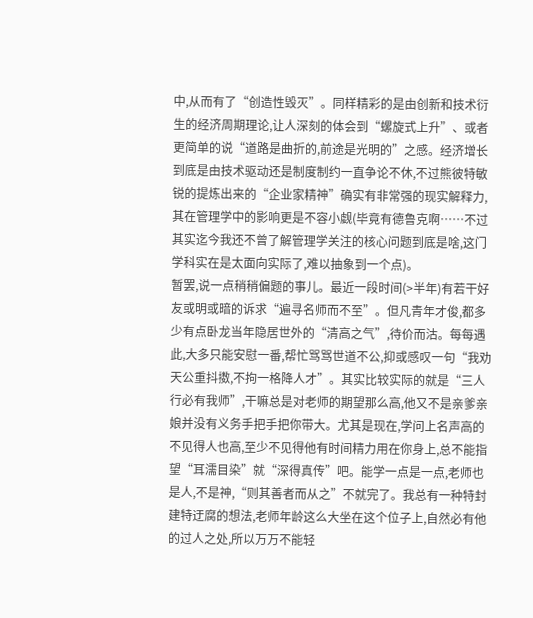中,从而有了“创造性毁灭”。同样精彩的是由创新和技术衍生的经济周期理论,让人深刻的体会到“螺旋式上升”、或者更简单的说“道路是曲折的,前途是光明的”之感。经济增长到底是由技术驱动还是制度制约一直争论不休,不过熊彼特敏锐的提炼出来的“企业家精神”确实有非常强的现实解释力,其在管理学中的影响更是不容小觑(毕竟有德鲁克啊……不过其实迄今我还不曾了解管理学关注的核心问题到底是啥,这门学科实在是太面向实际了,难以抽象到一个点)。
暂罢,说一点稍稍偏题的事儿。最近一段时间(>半年)有若干好友或明或暗的诉求“遍寻名师而不至”。但凡青年才俊,都多少有点卧龙当年隐居世外的“清高之气”,待价而沽。每每遇此,大多只能安慰一番,帮忙骂骂世道不公,抑或感叹一句“我劝天公重抖擞,不拘一格降人才”。其实比较实际的就是“三人行必有我师”,干嘛总是对老师的期望那么高,他又不是亲爹亲娘并没有义务手把手把你带大。尤其是现在,学问上名声高的不见得人也高,至少不见得他有时间精力用在你身上,总不能指望“耳濡目染”就“深得真传”吧。能学一点是一点,老师也是人,不是神,“则其善者而从之”不就完了。我总有一种特封建特迂腐的想法,老师年龄这么大坐在这个位子上,自然必有他的过人之处,所以万万不能轻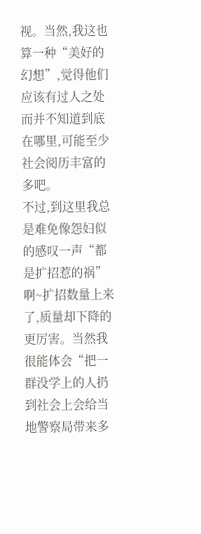视。当然,我这也算一种“美好的幻想”,觉得他们应该有过人之处而并不知道到底在哪里,可能至少社会阅历丰富的多吧。
不过,到这里我总是难免像怨妇似的感叹一声“都是扩招惹的祸”啊~扩招数量上来了,质量却下降的更厉害。当然我很能体会“把一群没学上的人扔到社会上会给当地警察局带来多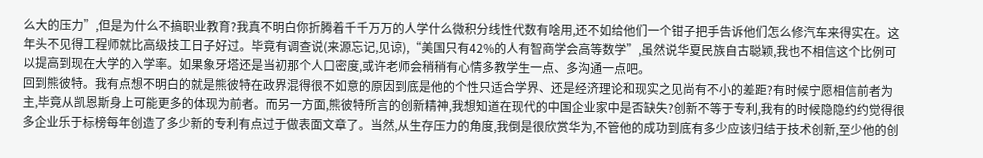么大的压力”,但是为什么不搞职业教育?我真不明白你折腾着千千万万的人学什么微积分线性代数有啥用,还不如给他们一个钳子把手告诉他们怎么修汽车来得实在。这年头不见得工程师就比高级技工日子好过。毕竟有调查说(来源忘记,见谅),“美国只有42%的人有智商学会高等数学”,虽然说华夏民族自古聪颖,我也不相信这个比例可以提高到现在大学的入学率。如果象牙塔还是当初那个人口密度,或许老师会稍稍有心情多教学生一点、多沟通一点吧。
回到熊彼特。我有点想不明白的就是熊彼特在政界混得很不如意的原因到底是他的个性只适合学界、还是经济理论和现实之见尚有不小的差距?有时候宁愿相信前者为主,毕竟从凯恩斯身上可能更多的体现为前者。而另一方面,熊彼特所言的创新精神,我想知道在现代的中国企业家中是否缺失?创新不等于专利,我有的时候隐隐约约觉得很多企业乐于标榜每年创造了多少新的专利有点过于做表面文章了。当然,从生存压力的角度,我倒是很欣赏华为,不管他的成功到底有多少应该归结于技术创新,至少他的创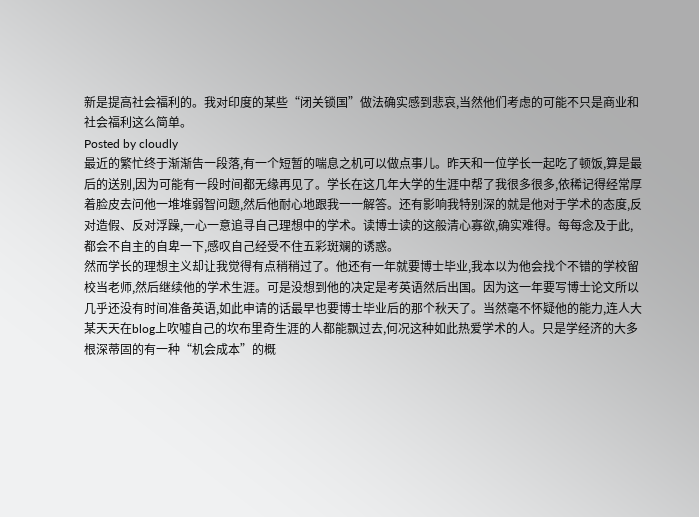新是提高社会福利的。我对印度的某些“闭关锁国”做法确实感到悲哀,当然他们考虑的可能不只是商业和社会福利这么简单。
Posted by cloudly
最近的繁忙终于渐渐告一段落,有一个短暂的喘息之机可以做点事儿。昨天和一位学长一起吃了顿饭,算是最后的送别,因为可能有一段时间都无缘再见了。学长在这几年大学的生涯中帮了我很多很多,依稀记得经常厚着脸皮去问他一堆堆弱智问题,然后他耐心地跟我一一解答。还有影响我特别深的就是他对于学术的态度,反对造假、反对浮躁,一心一意追寻自己理想中的学术。读博士读的这般清心寡欲,确实难得。每每念及于此,都会不自主的自卑一下,感叹自己经受不住五彩斑斓的诱惑。
然而学长的理想主义却让我觉得有点稍稍过了。他还有一年就要博士毕业,我本以为他会找个不错的学校留校当老师,然后继续他的学术生涯。可是没想到他的决定是考英语然后出国。因为这一年要写博士论文所以几乎还没有时间准备英语,如此申请的话最早也要博士毕业后的那个秋天了。当然毫不怀疑他的能力,连人大某天天在blog上吹嘘自己的坎布里奇生涯的人都能飘过去,何况这种如此热爱学术的人。只是学经济的大多根深蒂固的有一种“机会成本”的概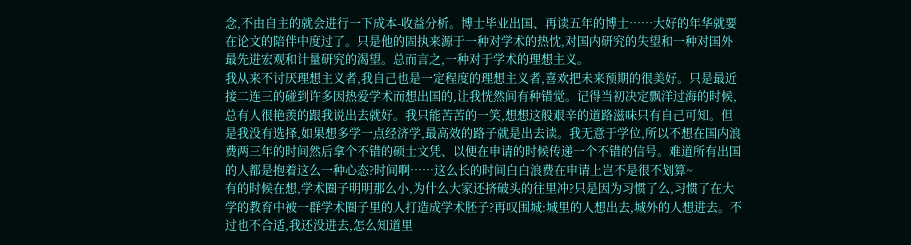念,不由自主的就会进行一下成本-收益分析。博士毕业出国、再读五年的博士……大好的年华就要在论文的陪伴中度过了。只是他的固执来源于一种对学术的热忱,对国内研究的失望和一种对国外最先进宏观和计量研究的渴望。总而言之,一种对于学术的理想主义。
我从来不讨厌理想主义者,我自己也是一定程度的理想主义者,喜欢把未来预期的很美好。只是最近接二连三的碰到许多因热爱学术而想出国的,让我恍然间有种错觉。记得当初决定飘洋过海的时候,总有人很艳羡的跟我说出去就好。我只能苦苦的一笑,想想这般艰辛的道路滋味只有自己可知。但是我没有选择,如果想多学一点经济学,最高效的路子就是出去读。我无意于学位,所以不想在国内浪费两三年的时间然后拿个不错的硕士文凭、以便在申请的时候传递一个不错的信号。难道所有出国的人都是抱着这么一种心态?时间啊……这么长的时间白白浪费在申请上岂不是很不划算~
有的时候在想,学术圈子明明那么小,为什么大家还挤破头的往里冲?只是因为习惯了么,习惯了在大学的教育中被一群学术圈子里的人打造成学术胚子?再叹围城:城里的人想出去,城外的人想进去。不过也不合适,我还没进去,怎么知道里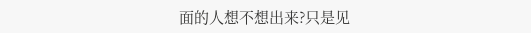面的人想不想出来?只是见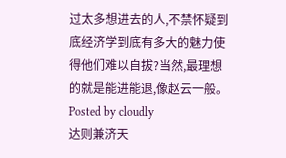过太多想进去的人,不禁怀疑到底经济学到底有多大的魅力使得他们难以自拔?当然,最理想的就是能进能退,像赵云一般。
Posted by cloudly
达则兼济天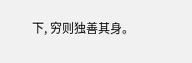下, 穷则独善其身。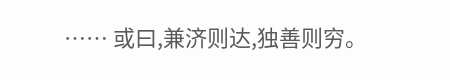…… 或曰,兼济则达,独善则穷。